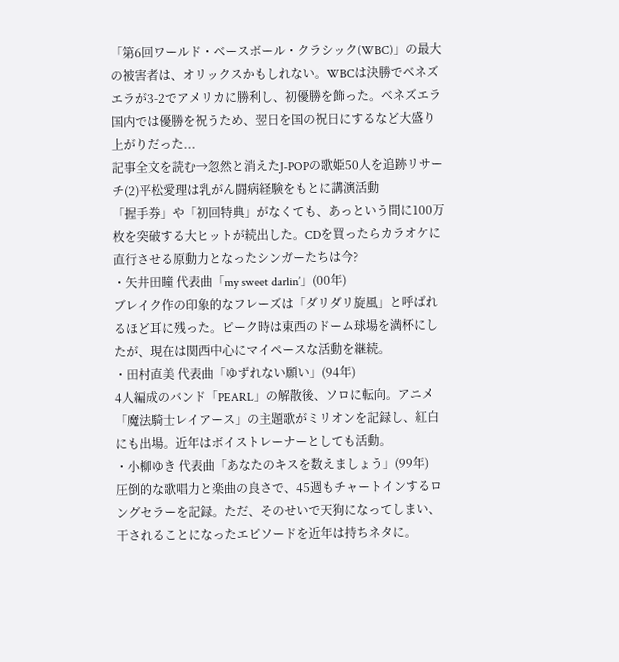「第6回ワールド・ベースボール・クラシック(WBC)」の最大の被害者は、オリックスかもしれない。WBCは決勝でベネズエラが3-2でアメリカに勝利し、初優勝を飾った。ベネズエラ国内では優勝を祝うため、翌日を国の祝日にするなど大盛り上がりだった...
記事全文を読む→忽然と消えたJ‐POPの歌姫50人を追跡リサーチ(2)平松愛理は乳がん闘病経験をもとに講演活動
「握手券」や「初回特典」がなくても、あっという間に100万枚を突破する大ヒットが続出した。CDを買ったらカラオケに直行させる原動力となったシンガーたちは今?
・矢井田瞳 代表曲「my sweet darlin’」(00年)
ブレイク作の印象的なフレーズは「ダリダリ旋風」と呼ばれるほど耳に残った。ピーク時は東西のドーム球場を満杯にしたが、現在は関西中心にマイペースな活動を継続。
・田村直美 代表曲「ゆずれない願い」(94年)
4人編成のバンド「PEARL」の解散後、ソロに転向。アニメ「魔法騎士レイアース」の主題歌がミリオンを記録し、紅白にも出場。近年はボイストレーナーとしても活動。
・小柳ゆき 代表曲「あなたのキスを数えましょう」(99年)
圧倒的な歌唱力と楽曲の良さで、45週もチャートインするロングセラーを記録。ただ、そのせいで天狗になってしまい、干されることになったエピソードを近年は持ちネタに。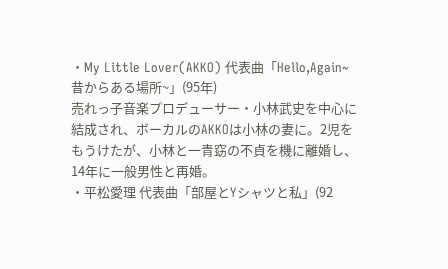・My Little Lover(AKKO) 代表曲「Hello,Again~昔からある場所~」(95年)
売れっ子音楽プロデューサー・小林武史を中心に結成され、ボーカルのAKKOは小林の妻に。2児をもうけたが、小林と一青窈の不貞を機に離婚し、14年に一般男性と再婚。
・平松愛理 代表曲「部屋とYシャツと私」(92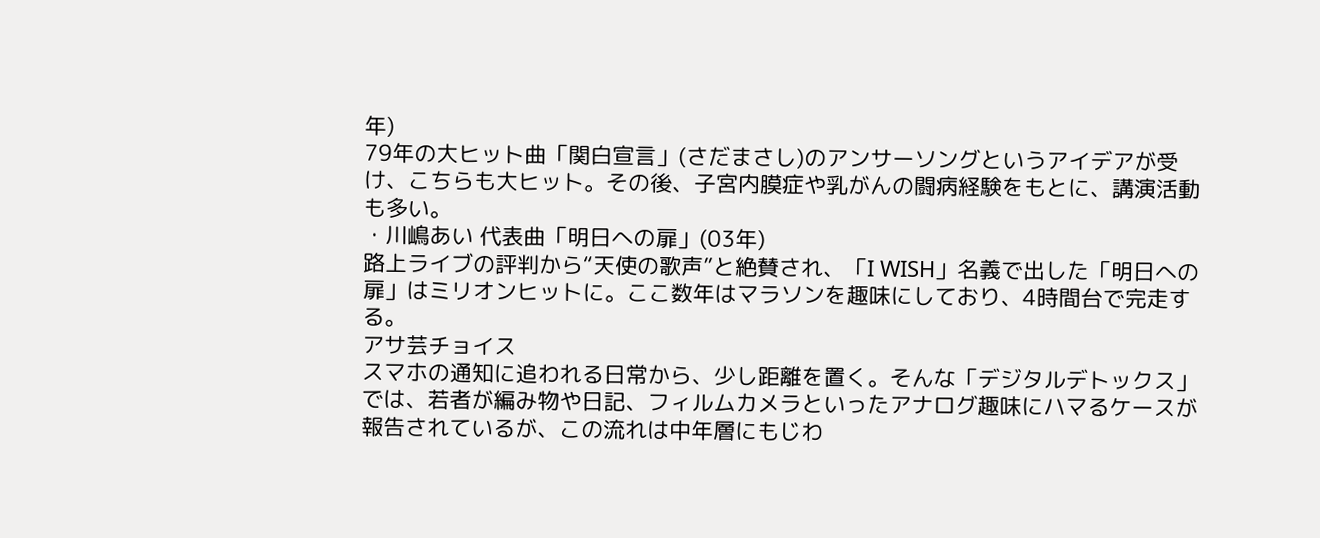年)
79年の大ヒット曲「関白宣言」(さだまさし)のアンサーソングというアイデアが受け、こちらも大ヒット。その後、子宮内膜症や乳がんの闘病経験をもとに、講演活動も多い。
・川嶋あい 代表曲「明日への扉」(03年)
路上ライブの評判から“天使の歌声”と絶賛され、「I WISH」名義で出した「明日への扉」はミリオンヒットに。ここ数年はマラソンを趣味にしており、4時間台で完走する。
アサ芸チョイス
スマホの通知に追われる日常から、少し距離を置く。そんな「デジタルデトックス」では、若者が編み物や日記、フィルムカメラといったアナログ趣味にハマるケースが報告されているが、この流れは中年層にもじわ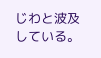じわと波及している。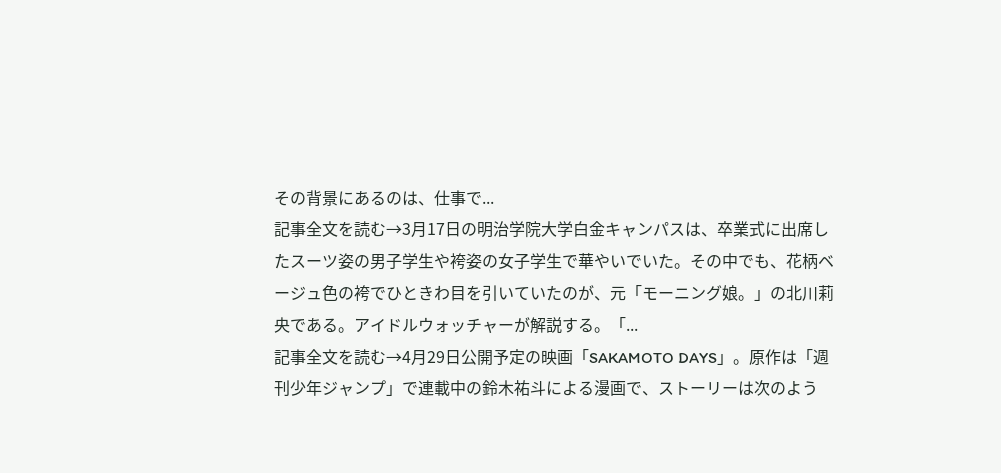その背景にあるのは、仕事で...
記事全文を読む→3月17日の明治学院大学白金キャンパスは、卒業式に出席したスーツ姿の男子学生や袴姿の女子学生で華やいでいた。その中でも、花柄ベージュ色の袴でひときわ目を引いていたのが、元「モーニング娘。」の北川莉央である。アイドルウォッチャーが解説する。「...
記事全文を読む→4月29日公開予定の映画「SAKAMOTO DAYS」。原作は「週刊少年ジャンプ」で連載中の鈴木祐斗による漫画で、ストーリーは次のよう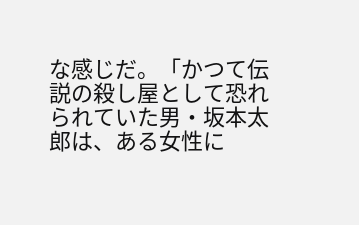な感じだ。「かつて伝説の殺し屋として恐れられていた男・坂本太郎は、ある女性に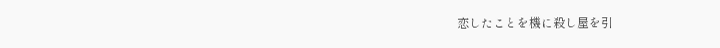恋したことを機に殺し屋を引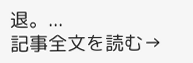退。...
記事全文を読む→